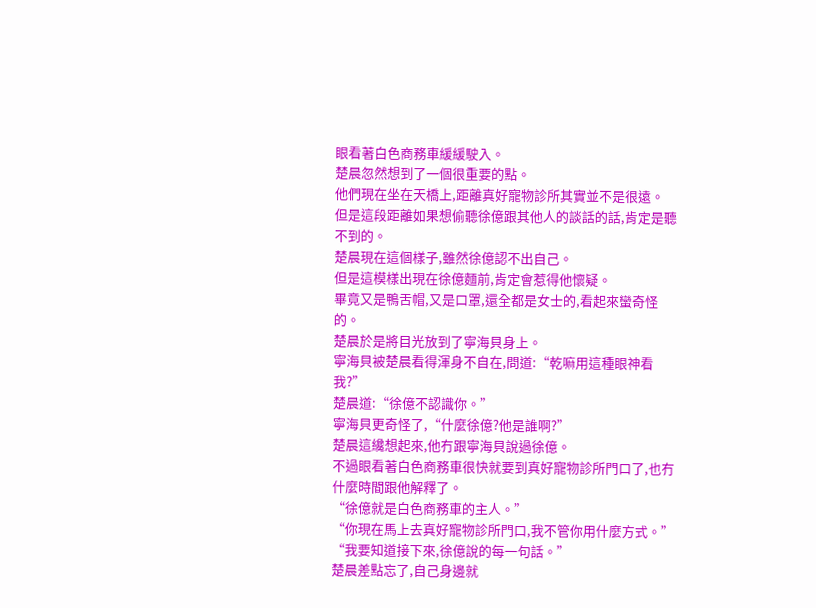眼看著白色商務車緩緩駛入。
楚晨忽然想到了一個很重要的點。
他們現在坐在天橋上,距離真好寵物診所其實並不是很遠。
但是這段距離如果想偷聽徐億跟其他人的談話的話,肯定是聽不到的。
楚晨現在這個樣子,雖然徐億認不出自己。
但是這模樣出現在徐億麵前,肯定會惹得他懷疑。
畢竟又是鴨舌帽,又是口罩,還全都是女士的,看起來蠻奇怪的。
楚晨於是將目光放到了寧海貝身上。
寧海貝被楚晨看得渾身不自在,問道:“乾嘛用這種眼神看我?”
楚晨道:“徐億不認識你。”
寧海貝更奇怪了,“什麼徐億?他是誰啊?”
楚晨這纔想起來,他冇跟寧海貝說過徐億。
不過眼看著白色商務車很快就要到真好寵物診所門口了,也冇什麼時間跟他解釋了。
“徐億就是白色商務車的主人。”
“你現在馬上去真好寵物診所門口,我不管你用什麼方式。”
“我要知道接下來,徐億說的每一句話。”
楚晨差點忘了,自己身邊就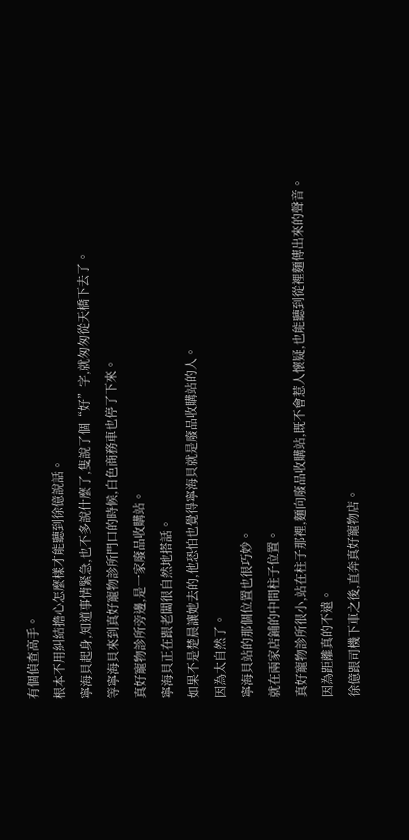有個偵查高手。
根本不用糾結擔心怎麼樣才能聽到徐億說話。
寧海貝起身,知道事情緊急,也不多說什麼了,隻說了個“好”字,就匆匆從天橋下去了。
等寧海貝來到真好寵物診所門口的時候,白色商務車也停了下來。
真好寵物診所旁邊,是一家廢品收購站。
寧海貝正在跟老闆很自然地搭話。
如果不是楚晨讓她去的,他恐怕也覺得寧海貝就是廢品收購站的人。
因為太自然了。
寧海貝站的那個位置也很巧妙。
就在兩家店鋪的中間柱子位置。
真好寵物診所很小,站在柱子那裡,麵向廢品收購站,既不會惹人懷疑,也能聽到從裡麵傳出來的聲音。
因為距離真的不遠。
徐億跟司機下車之後,直奔真好寵物店。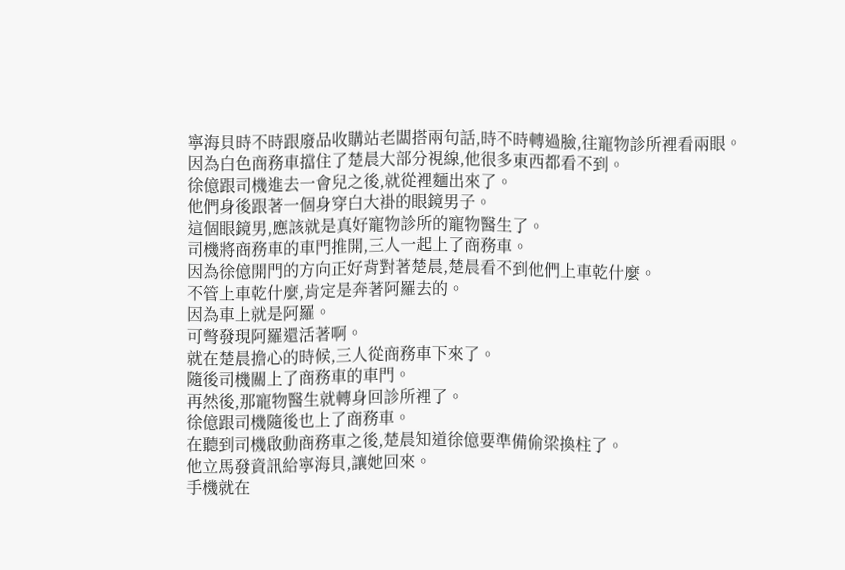寧海貝時不時跟廢品收購站老闆搭兩句話,時不時轉過臉,往寵物診所裡看兩眼。
因為白色商務車擋住了楚晨大部分視線,他很多東西都看不到。
徐億跟司機進去一會兒之後,就從裡麵出來了。
他們身後跟著一個身穿白大褂的眼鏡男子。
這個眼鏡男,應該就是真好寵物診所的寵物醫生了。
司機將商務車的車門推開,三人一起上了商務車。
因為徐億開門的方向正好背對著楚晨,楚晨看不到他們上車乾什麼。
不管上車乾什麼,肯定是奔著阿羅去的。
因為車上就是阿羅。
可彆發現阿羅還活著啊。
就在楚晨擔心的時候,三人從商務車下來了。
隨後司機關上了商務車的車門。
再然後,那寵物醫生就轉身回診所裡了。
徐億跟司機隨後也上了商務車。
在聽到司機啟動商務車之後,楚晨知道徐億要準備偷梁換柱了。
他立馬發資訊給寧海貝,讓她回來。
手機就在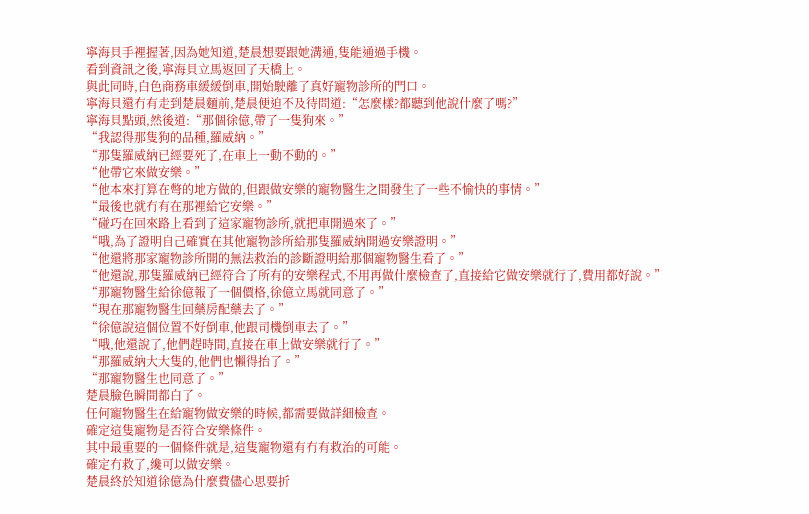寧海貝手裡握著,因為她知道,楚晨想要跟她溝通,隻能通過手機。
看到資訊之後,寧海貝立馬返回了天橋上。
與此同時,白色商務車緩緩倒車,開始駛離了真好寵物診所的門口。
寧海貝還冇有走到楚晨麵前,楚晨便迫不及待問道:“怎麼樣?都聽到他說什麼了嗎?”
寧海貝點頭,然後道:“那個徐億,帶了一隻狗來。”
“我認得那隻狗的品種,羅威納。”
“那隻羅威納已經要死了,在車上一動不動的。”
“他帶它來做安樂。”
“他本來打算在彆的地方做的,但跟做安樂的寵物醫生之間發生了一些不愉快的事情。”
“最後也就冇有在那裡給它安樂。”
“碰巧在回來路上看到了這家寵物診所,就把車開過來了。”
“哦,為了證明自己確實在其他寵物診所給那隻羅威納開過安樂證明。”
“他還將那家寵物診所開的無法救治的診斷證明給那個寵物醫生看了。”
“他還說,那隻羅威納已經符合了所有的安樂程式,不用再做什麼檢查了,直接給它做安樂就行了,費用都好說。”
“那寵物醫生給徐億報了一個價格,徐億立馬就同意了。”
“現在那寵物醫生回藥房配藥去了。”
“徐億說這個位置不好倒車,他跟司機倒車去了。”
“哦,他還說了,他們趕時間,直接在車上做安樂就行了。”
“那羅威納大大隻的,他們也懶得抬了。”
“那寵物醫生也同意了。”
楚晨臉色瞬間都白了。
任何寵物醫生在給寵物做安樂的時候,都需要做詳細檢查。
確定這隻寵物是否符合安樂條件。
其中最重要的一個條件就是,這隻寵物還有冇有救治的可能。
確定冇救了,纔可以做安樂。
楚晨終於知道徐億為什麼費儘心思要折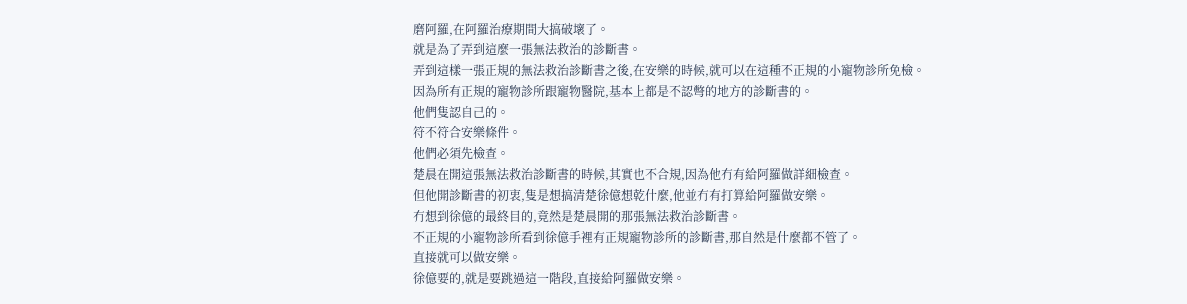磨阿羅,在阿羅治療期間大搞破壞了。
就是為了弄到這麼一張無法救治的診斷書。
弄到這樣一張正規的無法救治診斷書之後,在安樂的時候,就可以在這種不正規的小寵物診所免檢。
因為所有正規的寵物診所跟寵物醫院,基本上都是不認彆的地方的診斷書的。
他們隻認自己的。
符不符合安樂條件。
他們必須先檢查。
楚晨在開這張無法救治診斷書的時候,其實也不合規,因為他冇有給阿羅做詳細檢查。
但他開診斷書的初衷,隻是想搞清楚徐億想乾什麼,他並冇有打算給阿羅做安樂。
冇想到徐億的最終目的,竟然是楚晨開的那張無法救治診斷書。
不正規的小寵物診所看到徐億手裡有正規寵物診所的診斷書,那自然是什麼都不管了。
直接就可以做安樂。
徐億要的,就是要跳過這一階段,直接給阿羅做安樂。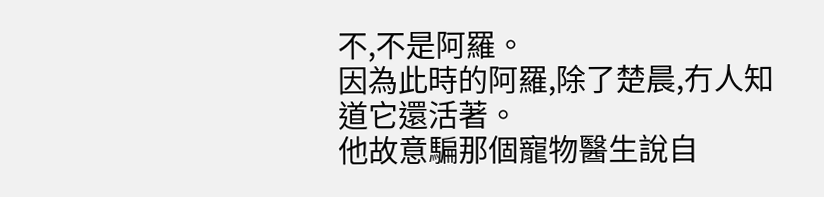不,不是阿羅。
因為此時的阿羅,除了楚晨,冇人知道它還活著。
他故意騙那個寵物醫生說自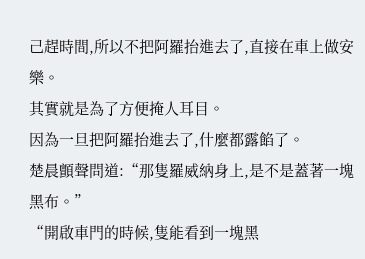己趕時間,所以不把阿羅抬進去了,直接在車上做安樂。
其實就是為了方便掩人耳目。
因為一旦把阿羅抬進去了,什麼都露餡了。
楚晨顫聲問道:“那隻羅威納身上,是不是蓋著一塊黑布。”
“開啟車門的時候,隻能看到一塊黑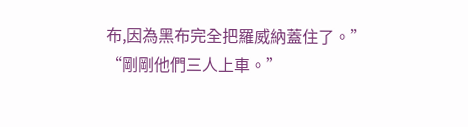布,因為黑布完全把羅威納蓋住了。”
“剛剛他們三人上車。”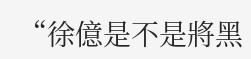“徐億是不是將黑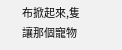布掀起來,隻讓那個寵物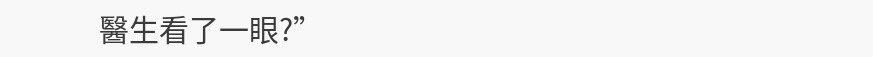醫生看了一眼?”